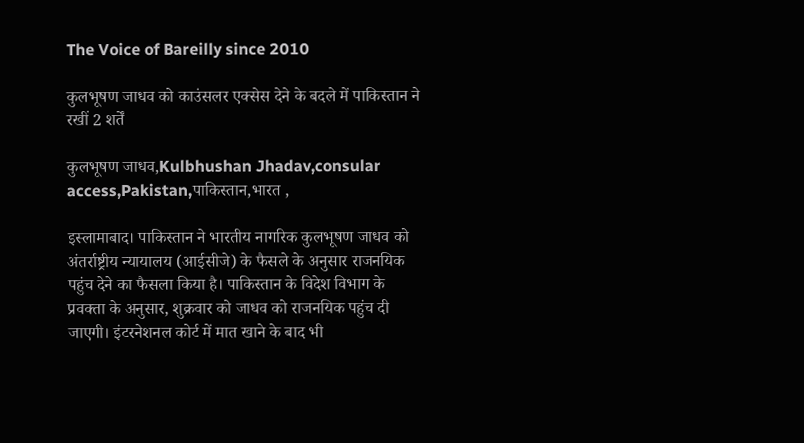The Voice of Bareilly since 2010

कुलभूषण जाधव को काउंसलर एक्‍सेस देने के बदले में पाकिस्तान ने रखीं 2 शर्तें

कुलभूषण जाधव,Kulbhushan Jhadav,consular access,Pakistan,पाकिस्‍तान,भारत ,

इस्लामाबाद। पाकिस्तान ने भारतीय नागरिक कुलभूषण जाधव को अंतर्राष्ट्रीय न्यायालय (आईसीजे) के फैसले के अनुसार राजनयिक पहुंच देने का फैसला किया है। पाकिस्तान के विदेश विभाग के प्रवक्ता के अनुसार, शुक्रवार को जाधव को राजनयिक पहुंच दी जाएगी। इंटरनेशनल कोर्ट में मात खाने के बाद भी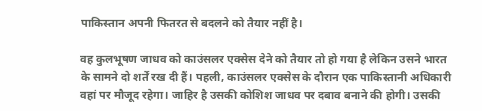पाक‍िस्‍तान अपनी फि‍तरत से बदलने को तैयार नहीं है।

वह कुलभूषण जाधव को काउंसलर एक्‍सेस देने को तैयार तो हो गया है लेकिन उसने भारत के सामने दो शर्तें रख दी हैं। पहली, काउंसलर एक्‍सेस के दौरान एक पाकिस्‍तानी अधिकारी वहां पर मौजूद रहेगा। जाहिर है उसकी कोशिश जाधव पर दबाव बनाने की होगी। उसकी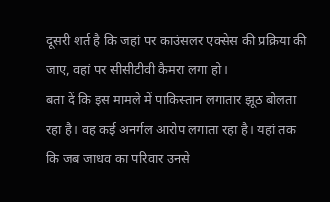दूसरी शर्त है कि जहां पर काउंसलर एक्‍सेस की प्रक्र‍िया की जाए, वहां पर सीसीटीवी कैमरा लगा हो।
बता दें कि इस मामले में पाक‍िस्‍तान लगातार झूठ बोलता रहा है। वह कई अनर्गल आरोप लगाता रहा है। यहां तक कि जब जाधव का परिवार उनसे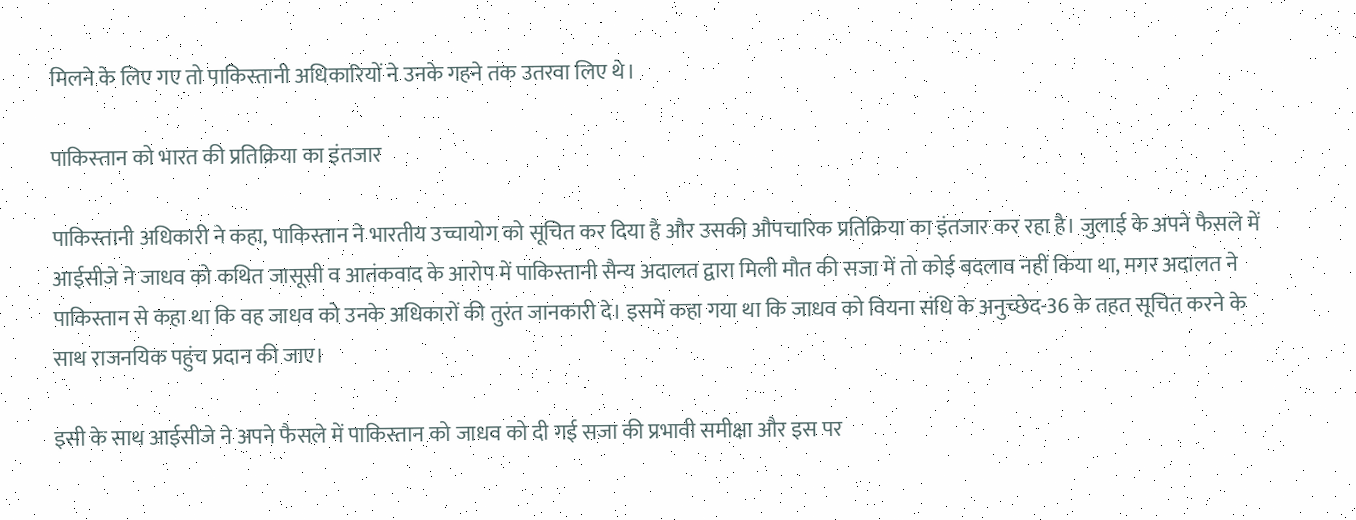मिलने के लिए गए तो पाक‍िस्‍तानी अधिकारियों ने उनके गहने तक उतरवा लिए थे।

पाक‍िस्‍तान को भारत की प्रत‍िक्र‍िया का इंतजार

पाक‍िस्‍तानी अध‍िकारी ने कहा, पाकिस्तान ने भारतीय उच्चायोग को सूचित कर दिया है और उसकी औपचारिक प्रतिक्रिया का इंतजार कर रहा है। जुलाई के अपने फैसले में आईसीजे ने जाधव को कथित जासूसी व आतंकवाद के आरोप में पाकिस्तानी सैन्य अदालत द्वारा मिली मौत की सजा में तो कोई बदलाव नहीं किया था, मगर अदालत ने पाकिस्तान से कहा था कि वह जाधव को उनके अधिकारों की तुरंत जानकारी दे। इसमें कहा गया था कि जाधव को वियना संधि के अनुच्छेद-36 के तहत सूचित करने के साथ राजनयिक पहुंच प्रदान की जाए।

इसी के साथ आईसीजे ने अपने फैसले में पाकिस्तान को जाधव को दी गई सजा की प्रभावी समीक्षा और इस पर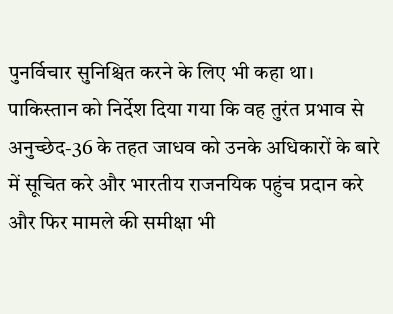पुनर्विचार सुनिश्चित करने के लिए भी कहा था। पाकिस्तान को निर्देश दिया गया कि वह तुरंत प्रभाव से अनुच्छेद-36 के तहत जाधव को उनके अधिकारों के बारे में सूचित करे और भारतीय राजनयिक पहुंच प्रदान करे और फिर मामले की समीक्षा भी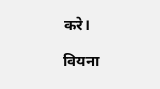करे।

वियना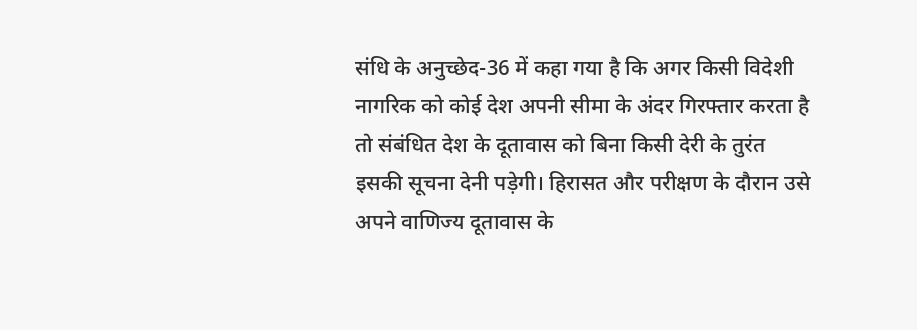संधि के अनुच्छेद-36 में कहा गया है कि अगर किसी विदेशी नागरिक को कोई देश अपनी सीमा के अंदर गिरफ्तार करता है तो संबंधित देश के दूतावास को बिना किसी देरी के तुरंत इसकी सूचना देनी पड़ेगी। हिरासत और परीक्षण के दौरान उसे अपने वाणिज्य दूतावास के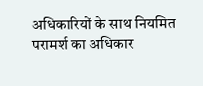अधिकारियों के साथ नियमित परामर्श का अधिकार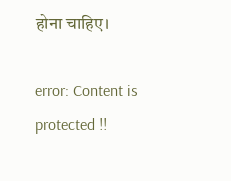होना चाहिए।

error: Content is protected !!